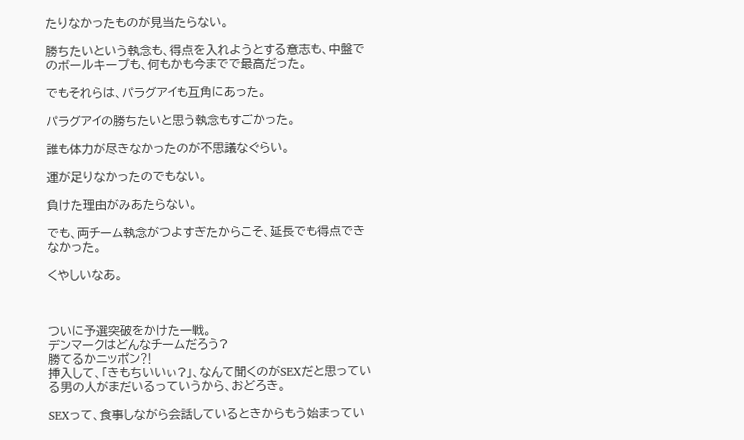たりなかったものが見当たらない。

勝ちたいという執念も、得点を入れようとする意志も、中盤でのボールキープも、何もかも今までで最高だった。

でもそれらは、パラグアイも互角にあった。

パラグアイの勝ちたいと思う執念もすごかった。

誰も体力が尽きなかったのが不思議なぐらい。

運が足りなかったのでもない。

負けた理由がみあたらない。

でも、両チーム執念がつよすぎたからこそ、延長でも得点できなかった。

くやしいなあ。



ついに予選突破をかけた一戦。
デンマークはどんなチームだろう?
勝てるかニッポン⁈
挿入して、「きもちいいぃ?」、なんて聞くのがSEXだと思っている男の人がまだいるっていうから、おどろき。

SEXって、食事しながら会話しているときからもう始まってい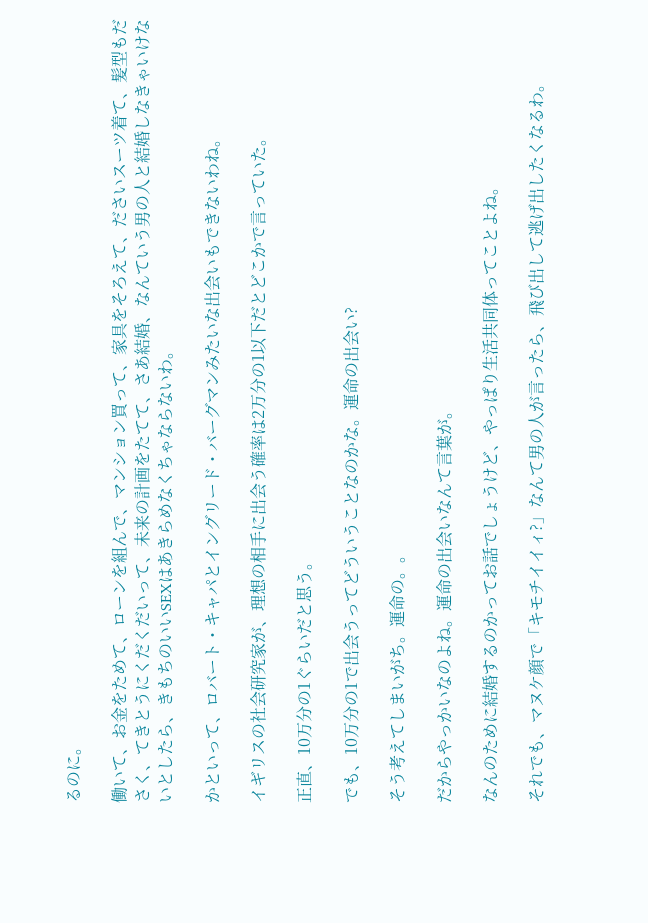るのに。

働いて、お金をためて、ローンを組んで、マンション買って、家具をそろえて、ださいスーツ着て、髪型もださく、てきとうにくだくだいって、未来の計画をたてて、さあ結婚、なんていう男の人と結婚しなきゃいけないとしたら、きもちのいいSEXはあきらめなくちゃならないわ。

かといって、ロバート・キャパとイングリード・バーグマンみたいな出会いもできないわね。

イギリスの社会研究家が、理想の相手に出会う確率は2万分の1以下だとどこかで言っていた。

正直、10万分の1ぐらいだと思う。

でも、10万分の1で出会うってどういうことなのかな。運命の出会い?

そう考えてしまいがち。運命の。。

だからやっかいなのよね。運命の出会いなんて言葉が。

なんのために結婚するのかってお話でしょうけど、やっぱり生活共同体ってことよね。

それでも、マヌケ顔で「キモチイイィ?」なんて男の人が言ったら、飛び出して逃げ出したくなるわ。